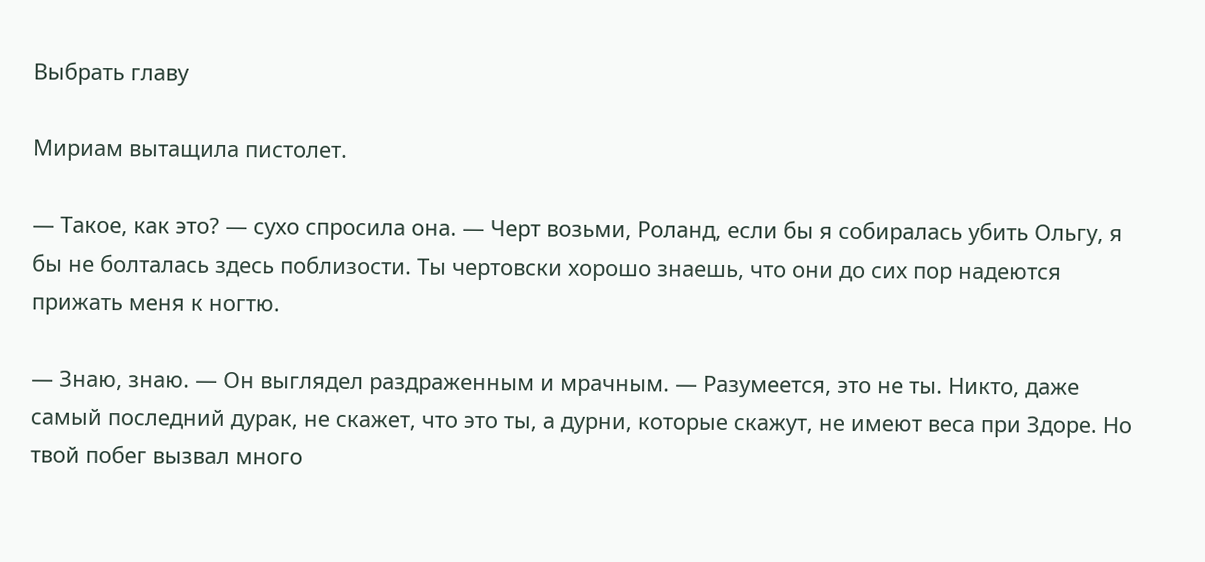Выбрать главу

Мириам вытащила пистолет.

— Такое, как это? — сухо спросила она. — Черт возьми, Роланд, если бы я собиралась убить Ольгу, я бы не болталась здесь поблизости. Ты чертовски хорошо знаешь, что они до сих пор надеются прижать меня к ногтю.

— Знаю, знаю. — Он выглядел раздраженным и мрачным. — Разумеется, это не ты. Никто, даже самый последний дурак, не скажет, что это ты, а дурни, которые скажут, не имеют веса при Здоре. Но твой побег вызвал много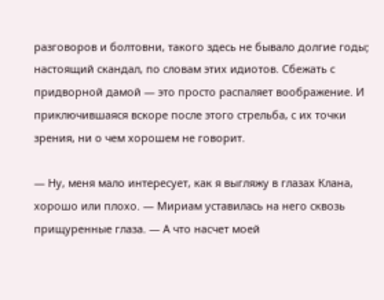разговоров и болтовни, такого здесь не бывало долгие годы; настоящий скандал, по словам этих идиотов. Сбежать с придворной дамой — это просто распаляет воображение. И приключившаяся вскоре после этого стрельба, с их точки зрения, ни о чем хорошем не говорит.

— Ну, меня мало интересует, как я выгляжу в глазах Клана, хорошо или плохо. — Мириам уставилась на него сквозь прищуренные глаза. — А что насчет моей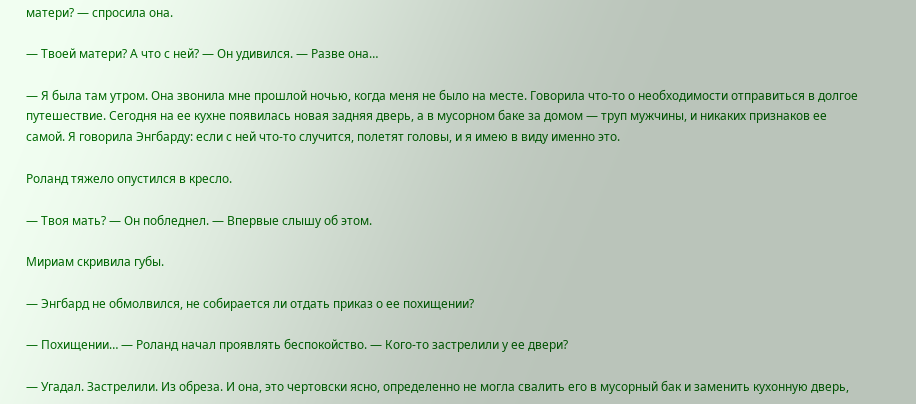матери? — спросила она.

— Твоей матери? А что с ней? — Он удивился. — Разве она…

— Я была там утром. Она звонила мне прошлой ночью, когда меня не было на месте. Говорила что-то о необходимости отправиться в долгое путешествие. Сегодня на ее кухне появилась новая задняя дверь, а в мусорном баке за домом — труп мужчины, и никаких признаков ее самой. Я говорила Энгбарду: если с ней что-то случится, полетят головы, и я имею в виду именно это.

Роланд тяжело опустился в кресло.

— Твоя мать? — Он побледнел. — Впервые слышу об этом.

Мириам скривила губы.

— Энгбард не обмолвился, не собирается ли отдать приказ о ее похищении?

— Похищении… — Роланд начал проявлять беспокойство. — Кого-то застрелили у ее двери?

— Угадал. Застрелили. Из обреза. И она, это чертовски ясно, определенно не могла свалить его в мусорный бак и заменить кухонную дверь,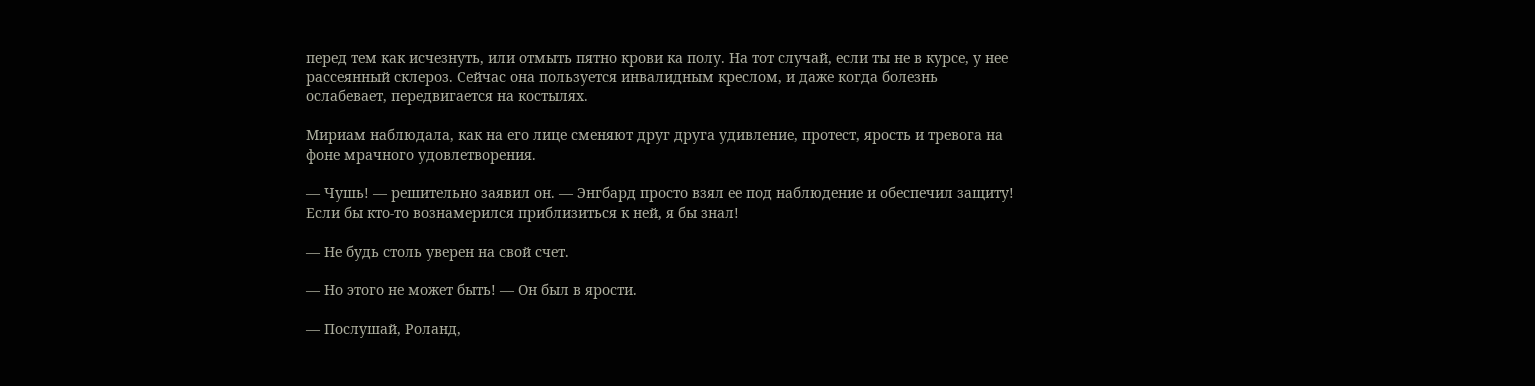перед тем как исчезнуть, или отмыть пятно крови ка полу. На тот случай, если ты не в курсе, у нее рассеянный склероз. Сейчас она пользуется инвалидным креслом, и даже когда болезнь ослабевает, передвигается на костылях.

Мириам наблюдала, как на его лице сменяют друг друга удивление, протест, ярость и тревога на фоне мрачного удовлетворения.

— Чушь! — решительно заявил он. — Энгбард просто взял ее под наблюдение и обеспечил защиту! Если бы кто-то вознамерился приблизиться к ней, я бы знал!

— Не будь столь уверен на свой счет.

— Но этого не может быть! — Он был в ярости.

— Послушай, Роланд,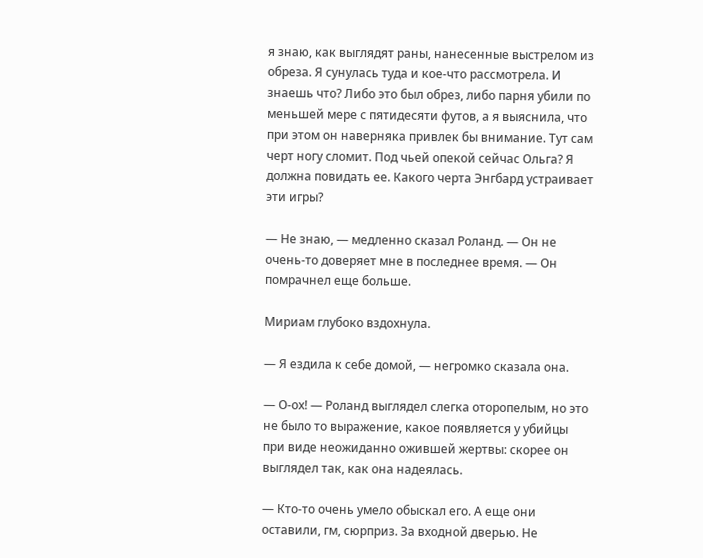я знаю, как выглядят раны, нанесенные выстрелом из обреза. Я сунулась туда и кое-что рассмотрела. И знаешь что? Либо это был обрез, либо парня убили по меньшей мере с пятидесяти футов, а я выяснила, что при этом он наверняка привлек бы внимание. Тут сам черт ногу сломит. Под чьей опекой сейчас Ольга? Я должна повидать ее. Какого черта Энгбард устраивает эти игры?

— Не знаю, — медленно сказал Роланд. — Он не очень-то доверяет мне в последнее время. — Он помрачнел еще больше.

Мириам глубоко вздохнула.

— Я ездила к себе домой, — негромко сказала она.

— О-ох! — Роланд выглядел слегка оторопелым, но это не было то выражение, какое появляется у убийцы при виде неожиданно ожившей жертвы: скорее он выглядел так, как она надеялась.

— Кто-то очень умело обыскал его. А еще они оставили, гм, сюрприз. За входной дверью. Не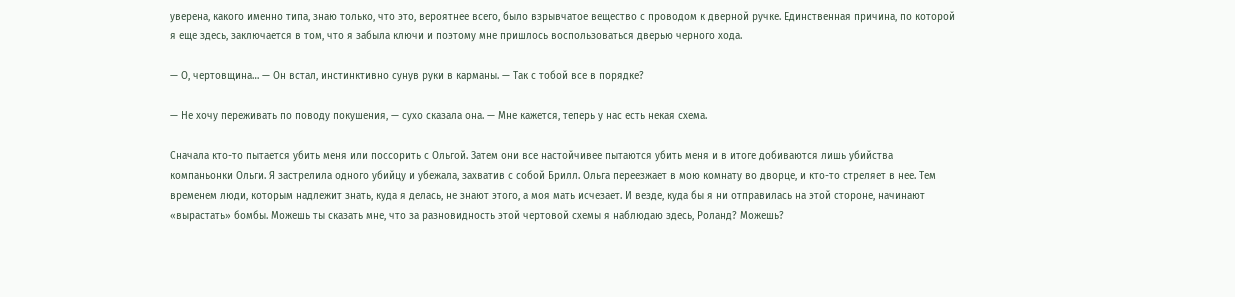уверена, какого именно типа, знаю только, что это, вероятнее всего, было взрывчатое вещество с проводом к дверной ручке. Единственная причина, по которой я еще здесь, заключается в том, что я забыла ключи и поэтому мне пришлось воспользоваться дверью черного хода.

— О, чертовщина… — Он встал, инстинктивно сунув руки в карманы. — Так с тобой все в порядке?

— Не хочу переживать по поводу покушения, — сухо сказала она. — Мне кажется, теперь у нас есть некая схема.

Сначала кто-то пытается убить меня или поссорить с Ольгой. Затем они все настойчивее пытаются убить меня и в итоге добиваются лишь убийства компаньонки Ольги. Я застрелила одного убийцу и убежала, захватив с собой Брилл. Ольга переезжает в мою комнату во дворце, и кто-то стреляет в нее. Тем временем люди, которым надлежит знать, куда я делась, не знают этого, а моя мать исчезает. И везде, куда бы я ни отправилась на этой стороне, начинают «вырастать» бомбы. Можешь ты сказать мне, что за разновидность этой чертовой схемы я наблюдаю здесь, Роланд? Можешь?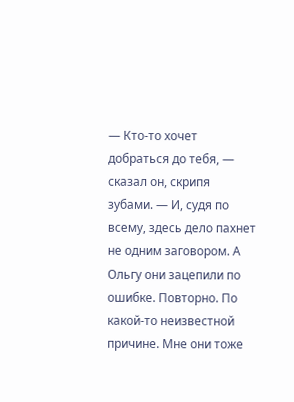— Кто-то хочет добраться до тебя, — сказал он, скрипя зубами. — И, судя по всему, здесь дело пахнет не одним заговором. А Ольгу они зацепили по ошибке. Повторно. По какой-то неизвестной причине. Мне они тоже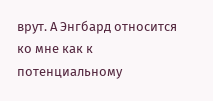врут. А Энгбард относится ко мне как к потенциальному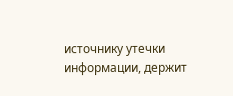источнику утечки информации, держит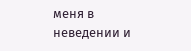меня в неведении и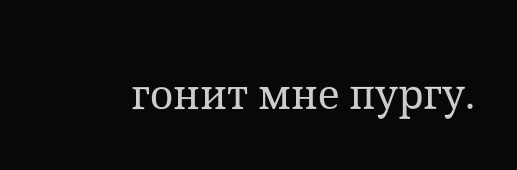гонит мне пургу.